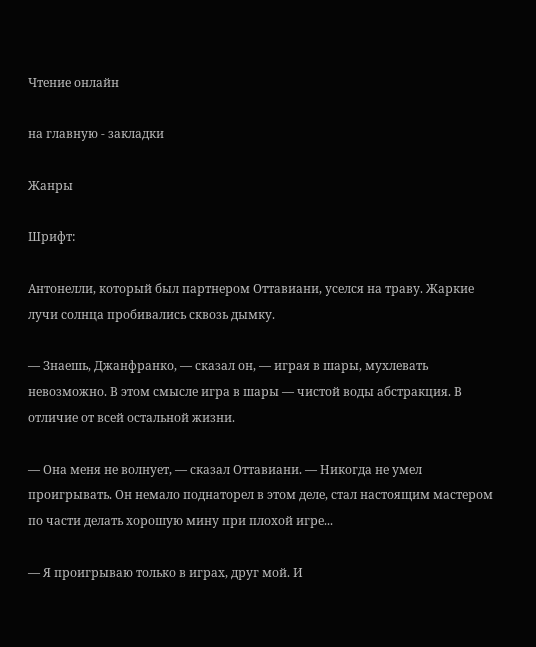Чтение онлайн

на главную - закладки

Жанры

Шрифт:

Антонелли, который был партнером Оттавиани, уселся на траву. Жаркие лучи солнца пробивались сквозь дымку.

— Знаешь, Джанфранко, — сказал он, — играя в шары, мухлевать невозможно. В этом смысле игра в шары — чистой воды абстракция. В отличие от всей остальной жизни.

— Она меня не волнует, — сказал Оттавиани. — Никогда не умел проигрывать. Он немало поднаторел в этом деле, стал настоящим мастером по части делать хорошую мину при плохой игре...

— Я проигрываю только в играх, друг мой. И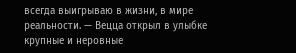всегда выигрываю в жизни, в мире реальности. — Вецца открыл в улыбке крупные и неровные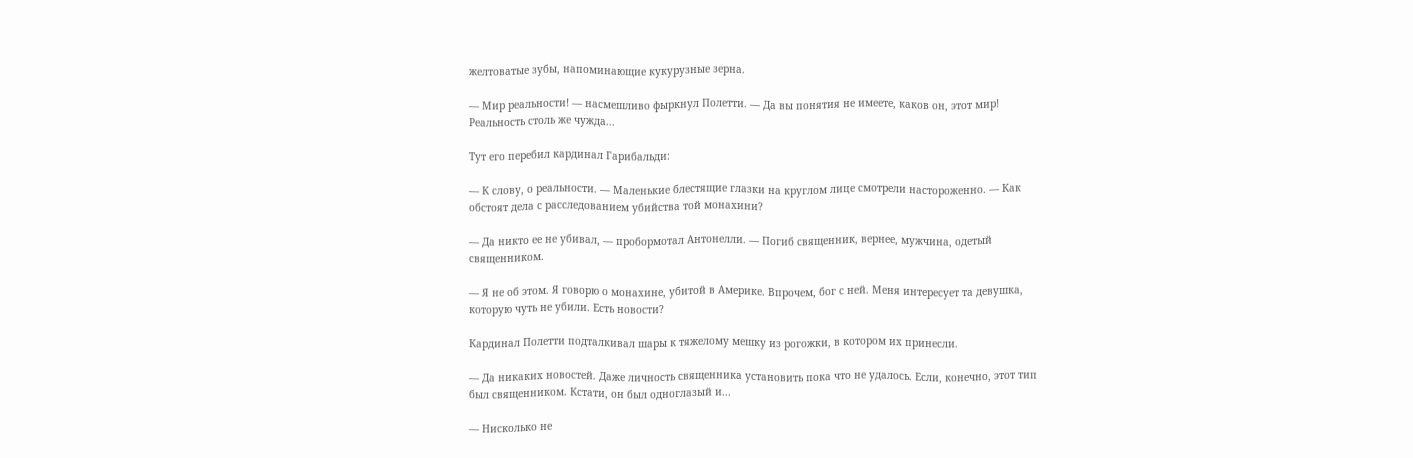желтоватые зубы, напоминающие кукурузные зерна.

— Мир реальности! — насмешливо фыркнул Полетти. — Да вы понятия не имеете, каков он, этот мир! Реальность столь же чужда...

Тут его перебил кардинал Гарибальди:

— К слову, о реальности. — Маленькие блестящие глазки на круглом лице смотрели настороженно. — Как обстоят дела с расследованием убийства той монахини?

— Да никто ее не убивал, — пробормотал Антонелли. — Погиб священник, вернее, мужчина, одетый священником.

— Я не об этом. Я говорю о монахине, убитой в Америке. Впрочем, бог с ней. Меня интересует та девушка, которую чуть не убили. Есть новости?

Кардинал Полетти подталкивал шары к тяжелому мешку из рогожки, в котором их принесли.

— Да никаких новостей. Даже личность священника установить пока что не удалось. Если, конечно, этот тип был священником. Кстати, он был одноглазый и...

— Нисколько не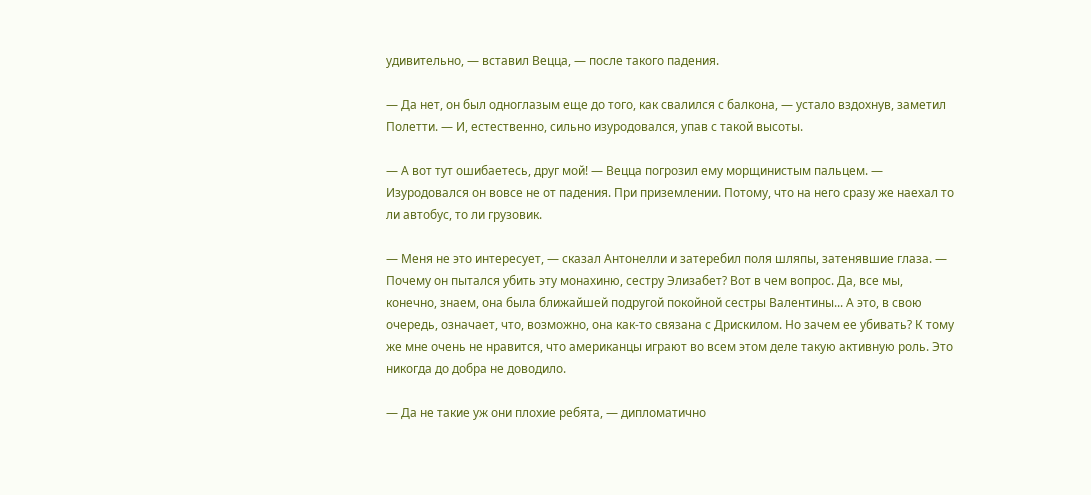удивительно, — вставил Вецца, — после такого падения.

— Да нет, он был одноглазым еще до того, как свалился с балкона, — устало вздохнув, заметил Полетти. — И, естественно, сильно изуродовался, упав с такой высоты.

— А вот тут ошибаетесь, друг мой! — Вецца погрозил ему морщинистым пальцем. — Изуродовался он вовсе не от падения. При приземлении. Потому, что на него сразу же наехал то ли автобус, то ли грузовик.

— Меня не это интересует, — сказал Антонелли и затеребил поля шляпы, затенявшие глаза. — Почему он пытался убить эту монахиню, сестру Элизабет? Вот в чем вопрос. Да, все мы, конечно, знаем, она была ближайшей подругой покойной сестры Валентины... А это, в свою очередь, означает, что, возможно, она как-то связана с Дрискилом. Но зачем ее убивать? К тому же мне очень не нравится, что американцы играют во всем этом деле такую активную роль. Это никогда до добра не доводило.

— Да не такие уж они плохие ребята, — дипломатично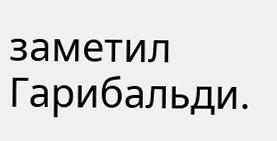заметил Гарибальди.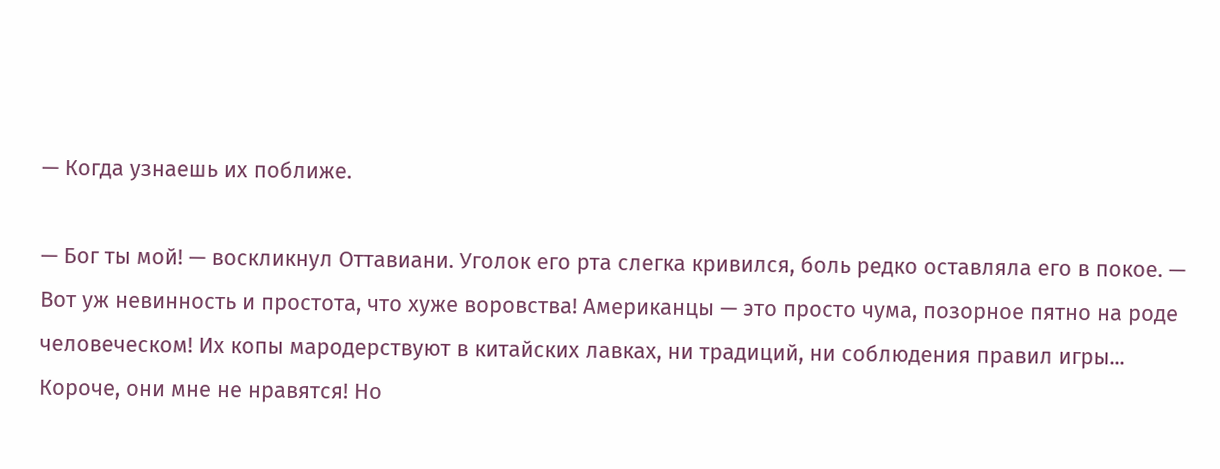— Когда узнаешь их поближе.

— Бог ты мой! — воскликнул Оттавиани. Уголок его рта слегка кривился, боль редко оставляла его в покое. — Вот уж невинность и простота, что хуже воровства! Американцы — это просто чума, позорное пятно на роде человеческом! Их копы мародерствуют в китайских лавках, ни традиций, ни соблюдения правил игры... Короче, они мне не нравятся! Но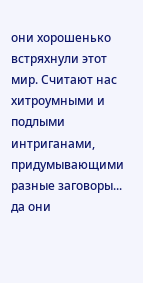они хорошенько встряхнули этот мир. Считают нас хитроумными и подлыми интриганами, придумывающими разные заговоры... да они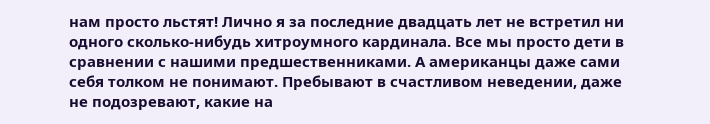нам просто льстят! Лично я за последние двадцать лет не встретил ни одного сколько-нибудь хитроумного кардинала. Все мы просто дети в сравнении с нашими предшественниками. А американцы даже сами себя толком не понимают. Пребывают в счастливом неведении, даже не подозревают, какие на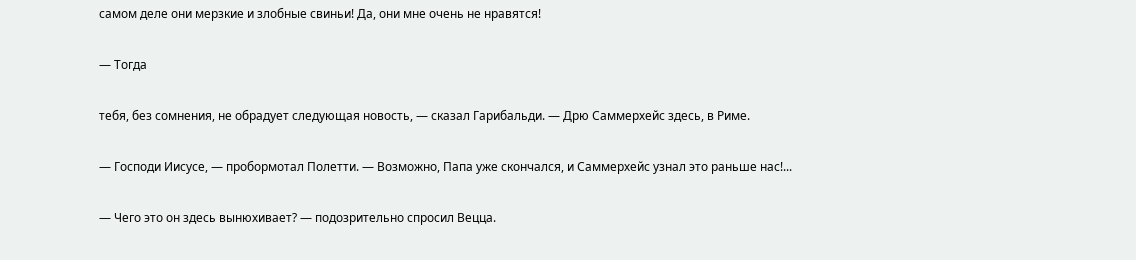самом деле они мерзкие и злобные свиньи! Да, они мне очень не нравятся!

— Тогда

тебя, без сомнения, не обрадует следующая новость, — сказал Гарибальди. — Дрю Саммерхейс здесь, в Риме.

— Господи Иисусе, — пробормотал Полетти. — Возможно, Папа уже скончался, и Саммерхейс узнал это раньше нас!...

— Чего это он здесь вынюхивает? — подозрительно спросил Вецца.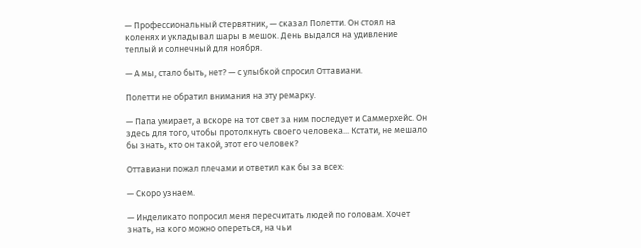— Профессиональный стервятник, — сказал Полетти. Он стоял на коленях и укладывал шары в мешок. День выдался на удивление теплый и солнечный для ноября.

— А мы, стало быть, нет? — с улыбкой спросил Оттавиани.

Полетти не обратил внимания на эту ремарку.

— Папа умирает, а вскоре на тот свет за ним последует и Саммерхейс. Он здесь для того, чтобы протолкнуть своего человека... Кстати, не мешало бы знать, кто он такой, этот его человек?

Оттавиани пожал плечами и ответил как бы за всех:

— Скоро узнаем.

— Инделикато попросил меня пересчитать людей по головам. Хочет знать, на кого можно опереться, на чьи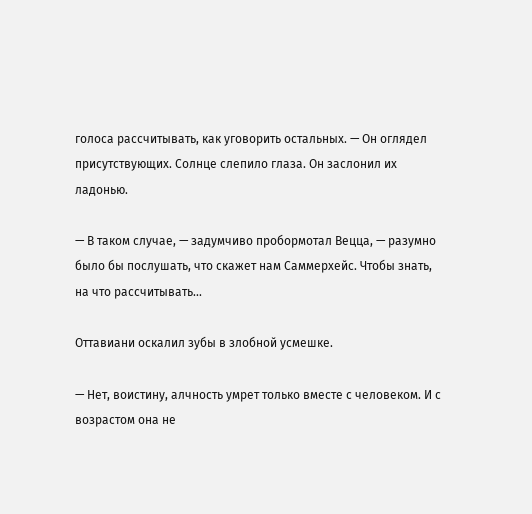голоса рассчитывать, как уговорить остальных. — Он оглядел присутствующих. Солнце слепило глаза. Он заслонил их ладонью.

— В таком случае, — задумчиво пробормотал Вецца, — разумно было бы послушать, что скажет нам Саммерхейс. Чтобы знать, на что рассчитывать...

Оттавиани оскалил зубы в злобной усмешке.

— Нет, воистину, алчность умрет только вместе с человеком. И с возрастом она не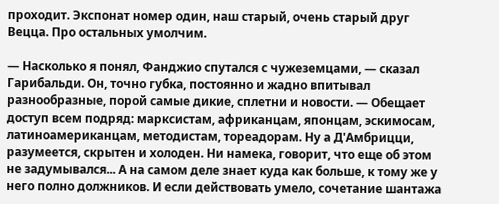проходит. Экспонат номер один, наш старый, очень старый друг Вецца. Про остальных умолчим.

— Насколько я понял, Фанджио спутался с чужеземцами, — сказал Гарибальди. Он, точно губка, постоянно и жадно впитывал разнообразные, порой самые дикие, сплетни и новости. — Обещает доступ всем подряд: марксистам, африканцам, японцам, эскимосам, латиноамериканцам, методистам, тореадорам. Ну а Д'Амбрицци, разумеется, скрытен и холоден. Ни намека, говорит, что еще об этом не задумывался... А на самом деле знает куда как больше, к тому же у него полно должников. И если действовать умело, сочетание шантажа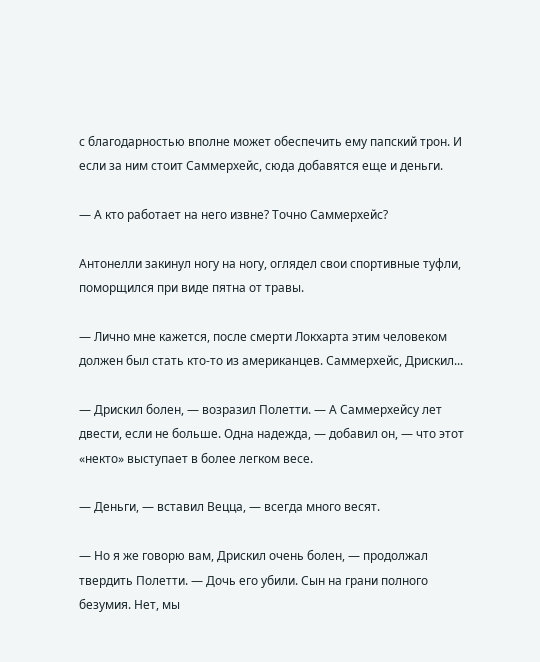с благодарностью вполне может обеспечить ему папский трон. И если за ним стоит Саммерхейс, сюда добавятся еще и деньги.

— А кто работает на него извне? Точно Саммерхейс?

Антонелли закинул ногу на ногу, оглядел свои спортивные туфли, поморщился при виде пятна от травы.

— Лично мне кажется, после смерти Локхарта этим человеком должен был стать кто-то из американцев. Саммерхейс, Дрискил...

— Дрискил болен, — возразил Полетти. — А Саммерхейсу лет двести, если не больше. Одна надежда, — добавил он, — что этот «некто» выступает в более легком весе.

— Деньги, — вставил Вецца, — всегда много весят.

— Но я же говорю вам, Дрискил очень болен, — продолжал твердить Полетти. — Дочь его убили. Сын на грани полного безумия. Нет, мы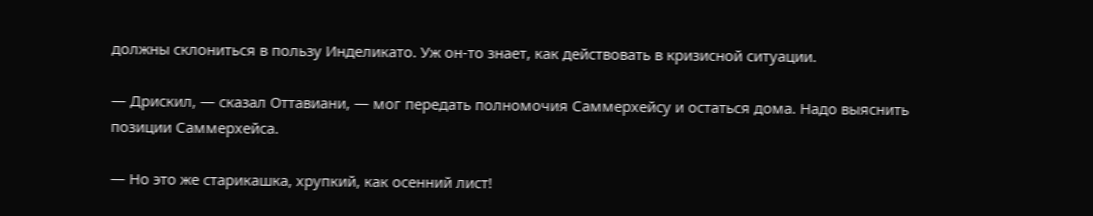должны склониться в пользу Инделикато. Уж он-то знает, как действовать в кризисной ситуации.

— Дрискил, — сказал Оттавиани, — мог передать полномочия Саммерхейсу и остаться дома. Надо выяснить позиции Саммерхейса.

— Но это же старикашка, хрупкий, как осенний лист!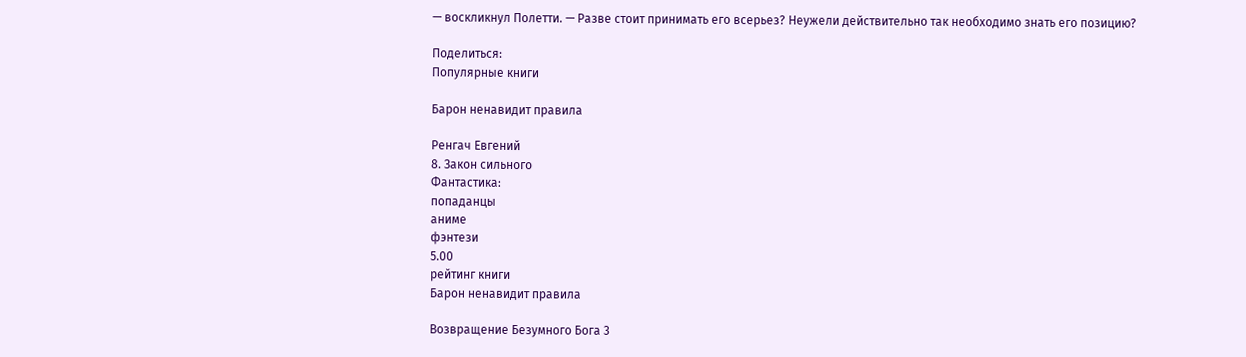— воскликнул Полетти. — Разве стоит принимать его всерьез? Неужели действительно так необходимо знать его позицию?

Поделиться:
Популярные книги

Барон ненавидит правила

Ренгач Евгений
8. Закон сильного
Фантастика:
попаданцы
аниме
фэнтези
5.00
рейтинг книги
Барон ненавидит правила

Возвращение Безумного Бога 3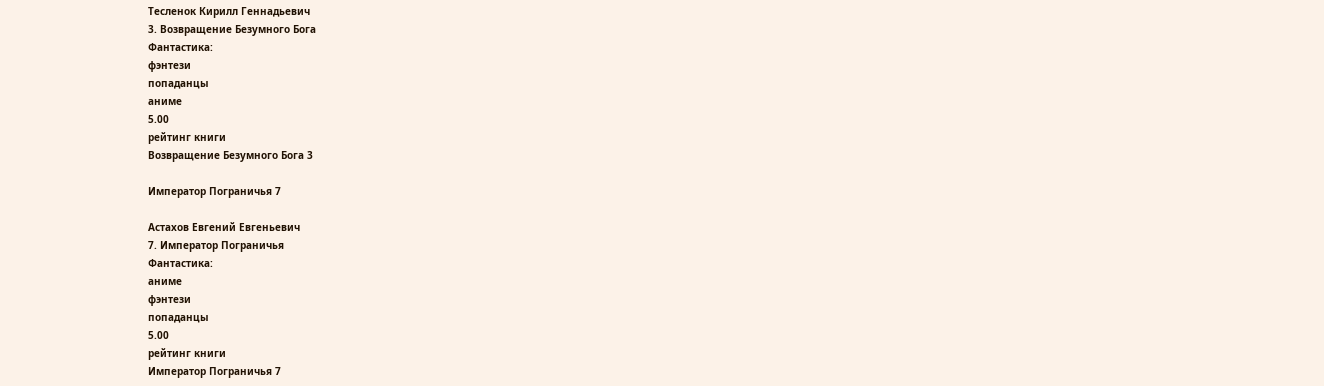Тесленок Кирилл Геннадьевич
3. Возвращение Безумного Бога
Фантастика:
фэнтези
попаданцы
аниме
5.00
рейтинг книги
Возвращение Безумного Бога 3

Император Пограничья 7

Астахов Евгений Евгеньевич
7. Император Пограничья
Фантастика:
аниме
фэнтези
попаданцы
5.00
рейтинг книги
Император Пограничья 7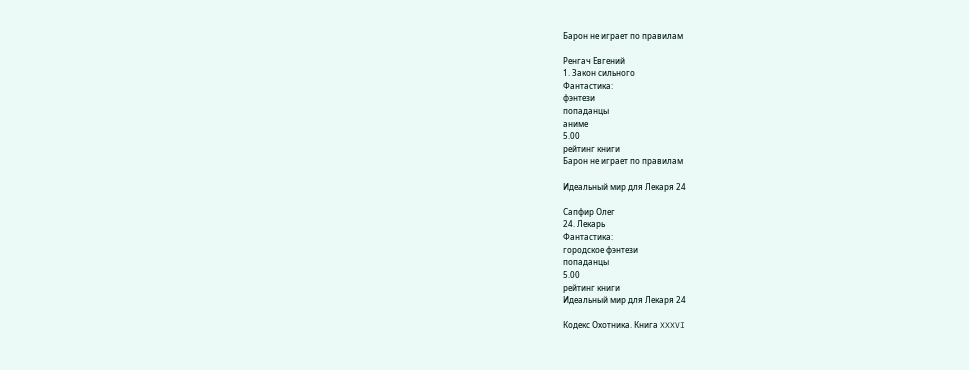Барон не играет по правилам

Ренгач Евгений
1. Закон сильного
Фантастика:
фэнтези
попаданцы
аниме
5.00
рейтинг книги
Барон не играет по правилам

Идеальный мир для Лекаря 24

Сапфир Олег
24. Лекарь
Фантастика:
городское фэнтези
попаданцы
5.00
рейтинг книги
Идеальный мир для Лекаря 24

Кодекс Охотника. Книга XXXVI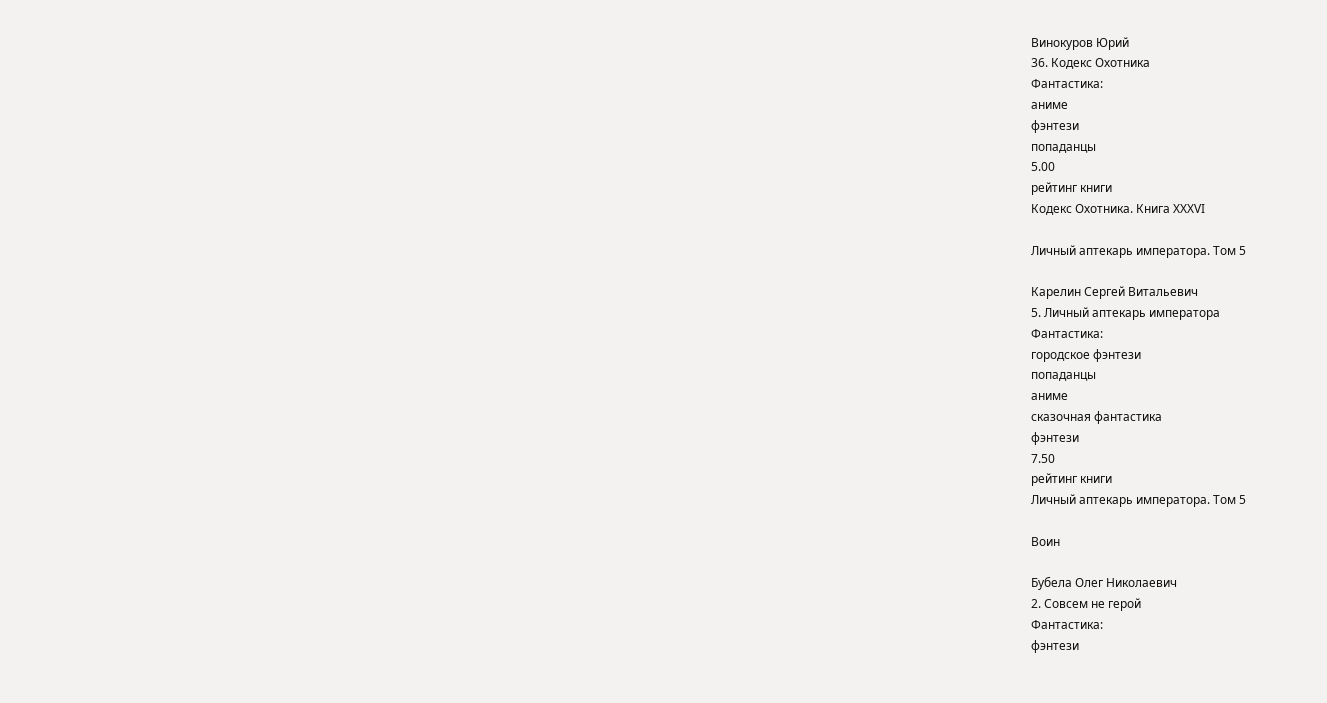Винокуров Юрий
36. Кодекс Охотника
Фантастика:
аниме
фэнтези
попаданцы
5.00
рейтинг книги
Кодекс Охотника. Книга XXXVI

Личный аптекарь императора. Том 5

Карелин Сергей Витальевич
5. Личный аптекарь императора
Фантастика:
городское фэнтези
попаданцы
аниме
сказочная фантастика
фэнтези
7.50
рейтинг книги
Личный аптекарь императора. Том 5

Воин

Бубела Олег Николаевич
2. Совсем не герой
Фантастика:
фэнтези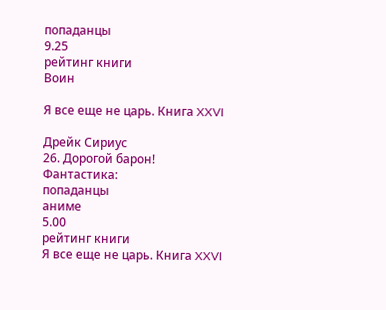попаданцы
9.25
рейтинг книги
Воин

Я все еще не царь. Книга XXVI

Дрейк Сириус
26. Дорогой барон!
Фантастика:
попаданцы
аниме
5.00
рейтинг книги
Я все еще не царь. Книга XXVI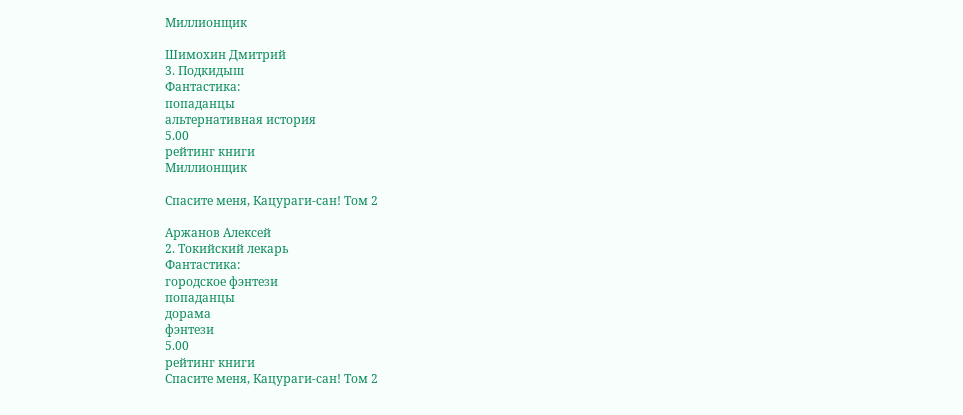Миллионщик

Шимохин Дмитрий
3. Подкидыш
Фантастика:
попаданцы
альтернативная история
5.00
рейтинг книги
Миллионщик

Спасите меня, Кацураги-сан! Том 2

Аржанов Алексей
2. Токийский лекарь
Фантастика:
городское фэнтези
попаданцы
дорама
фэнтези
5.00
рейтинг книги
Спасите меня, Кацураги-сан! Том 2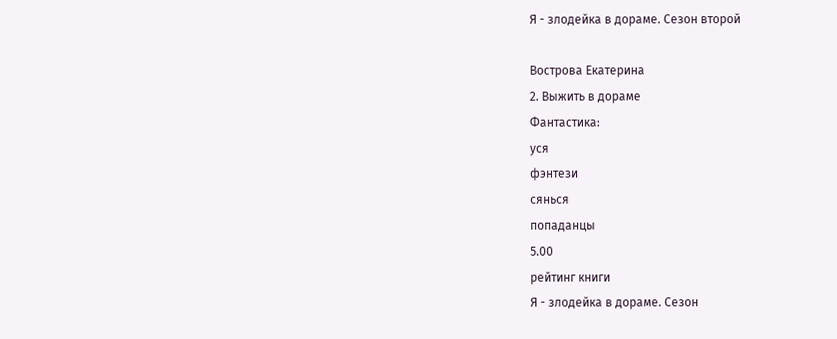Я - злодейка в дораме. Сезон второй

Вострова Екатерина
2. Выжить в дораме
Фантастика:
уся
фэнтези
сянься
попаданцы
5.00
рейтинг книги
Я - злодейка в дораме. Сезон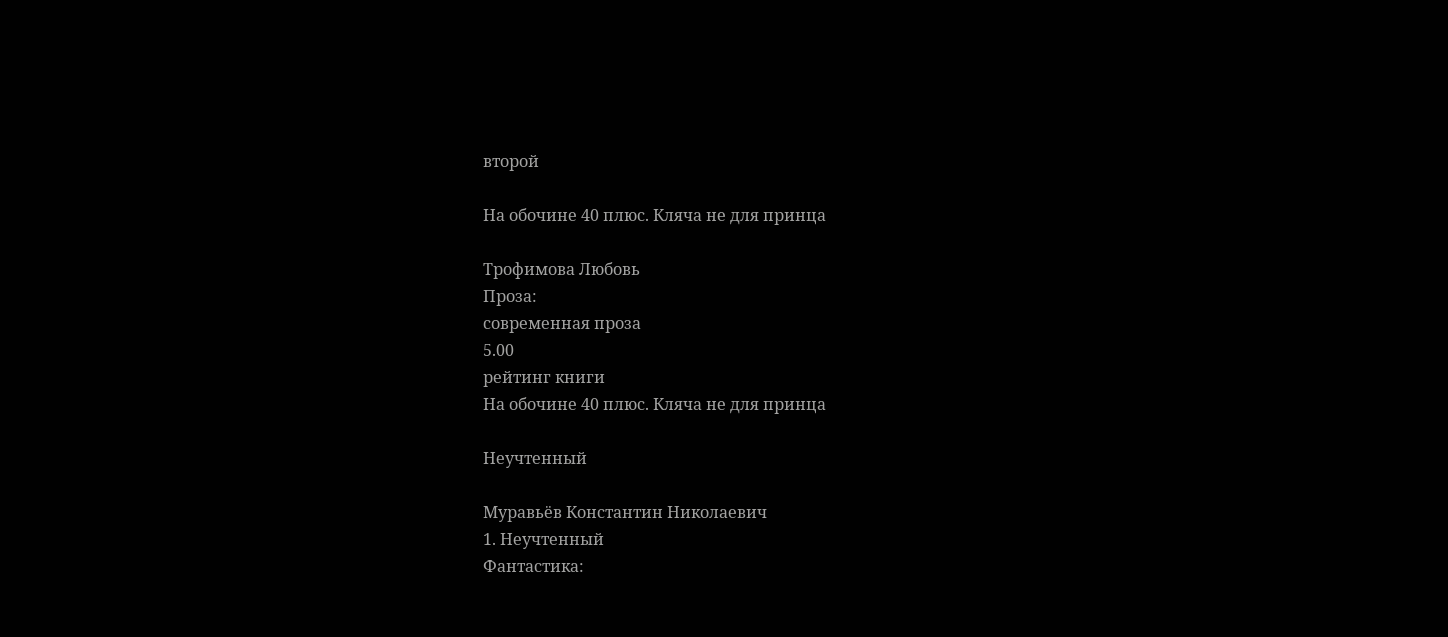второй

На обочине 40 плюс. Кляча не для принца

Трофимова Любовь
Проза:
современная проза
5.00
рейтинг книги
На обочине 40 плюс. Кляча не для принца

Неучтенный

Муравьёв Константин Николаевич
1. Неучтенный
Фантастика: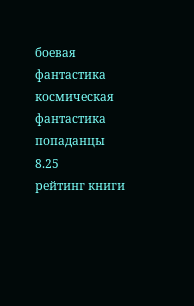боевая фантастика
космическая фантастика
попаданцы
8.25
рейтинг книги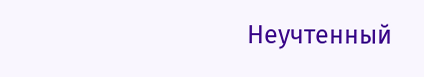Неучтенный